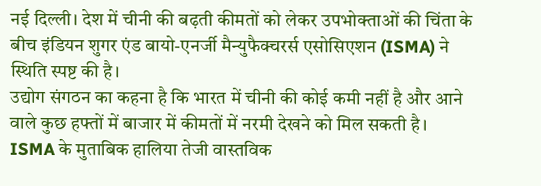नई दिल्ली। देश में चीनी की बढ़ती कीमतों को लेकर उपभोक्ताओं की चिंता के बीच इंडियन शुगर एंड बायो-एनर्जी मैन्युफैक्चरर्स एसोसिएशन (ISMA) ने स्थिति स्पष्ट की है।
उद्योग संगठन का कहना है कि भारत में चीनी की कोई कमी नहीं है और आने वाले कुछ हफ्तों में बाजार में कीमतों में नरमी देखने को मिल सकती है।
ISMA के मुताबिक हालिया तेजी वास्तविक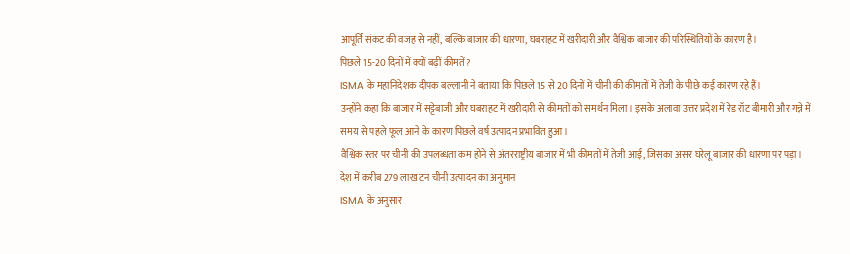आपूर्ति संकट की वजह से नहीं, बल्कि बाजार की धारणा, घबराहट में खरीदारी और वैश्विक बाजार की परिस्थितियों के कारण है।
पिछले 15-20 दिनों में क्यों बढ़ीं कीमतें?
ISMA के महानिदेशक दीपक बल्लानी ने बताया कि पिछले 15 से 20 दिनों में चीनी की कीमतों में तेजी के पीछे कई कारण रहे हैं।
उन्होंने कहा कि बाजार में सट्टेबाजी और घबराहट में खरीदारी से कीमतों को समर्थन मिला। इसके अलावा उत्तर प्रदेश में रेड रॉट बीमारी और गन्ने में समय से पहले फूल आने के कारण पिछले वर्ष उत्पादन प्रभावित हुआ।
वैश्विक स्तर पर चीनी की उपलब्धता कम होने से अंतरराष्ट्रीय बाजार में भी कीमतों में तेजी आई, जिसका असर घरेलू बाजार की धारणा पर पड़ा।
देश में करीब 279 लाख टन चीनी उत्पादन का अनुमान
ISMA के अनुसार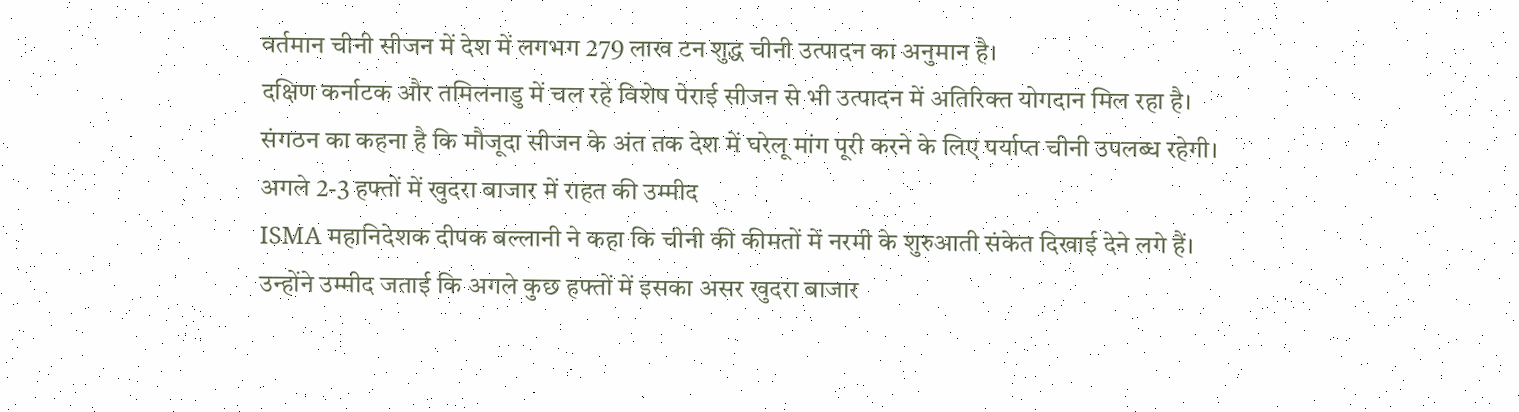वर्तमान चीनी सीजन में देश में लगभग 279 लाख टन शुद्ध चीनी उत्पादन का अनुमान है।
दक्षिण कर्नाटक और तमिलनाडु में चल रहे विशेष पेराई सीजन से भी उत्पादन में अतिरिक्त योगदान मिल रहा है।
संगठन का कहना है कि मौजूदा सीजन के अंत तक देश में घरेलू मांग पूरी करने के लिए पर्याप्त चीनी उपलब्ध रहेगी।
अगले 2-3 हफ्तों में खुदरा बाजार में राहत की उम्मीद
ISMA महानिदेशक दीपक बल्लानी ने कहा कि चीनी की कीमतों में नरमी के शुरुआती संकेत दिखाई देने लगे हैं।
उन्होंने उम्मीद जताई कि अगले कुछ हफ्तों में इसका असर खुदरा बाजार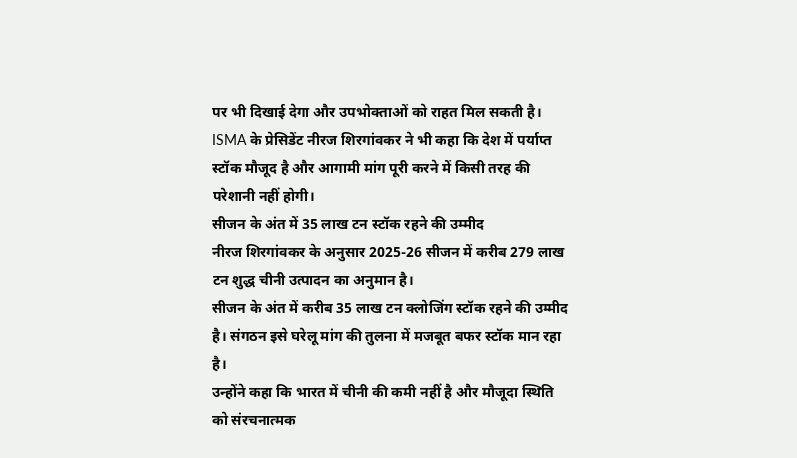पर भी दिखाई देगा और उपभोक्ताओं को राहत मिल सकती है।
ISMA के प्रेसिडेंट नीरज शिरगांवकर ने भी कहा कि देश में पर्याप्त स्टॉक मौजूद है और आगामी मांग पूरी करने में किसी तरह की परेशानी नहीं होगी।
सीजन के अंत में 35 लाख टन स्टॉक रहने की उम्मीद
नीरज शिरगांवकर के अनुसार 2025-26 सीजन में करीब 279 लाख टन शुद्ध चीनी उत्पादन का अनुमान है।
सीजन के अंत में करीब 35 लाख टन क्लोजिंग स्टॉक रहने की उम्मीद है। संगठन इसे घरेलू मांग की तुलना में मजबूत बफर स्टॉक मान रहा है।
उन्होंने कहा कि भारत में चीनी की कमी नहीं है और मौजूदा स्थिति को संरचनात्मक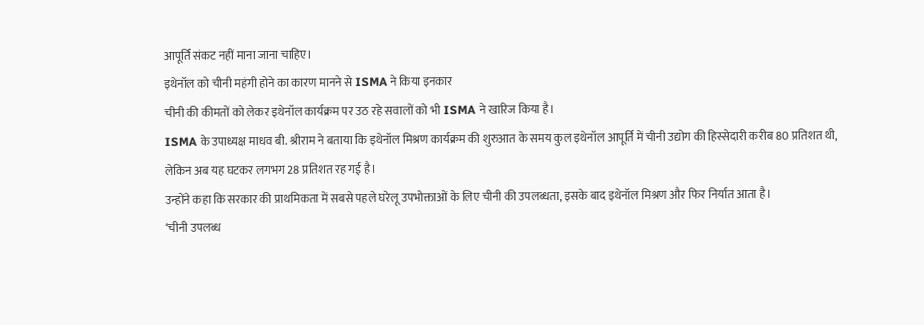आपूर्ति संकट नहीं माना जाना चाहिए।
इथेनॉल को चीनी महंगी होने का कारण मानने से ISMA ने किया इनकार
चीनी की कीमतों को लेकर इथेनॉल कार्यक्रम पर उठ रहे सवालों को भी ISMA ने खारिज किया है।
ISMA के उपाध्यक्ष माधव बी. श्रीराम ने बताया कि इथेनॉल मिश्रण कार्यक्रम की शुरुआत के समय कुल इथेनॉल आपूर्ति में चीनी उद्योग की हिस्सेदारी करीब 80 प्रतिशत थी, लेकिन अब यह घटकर लगभग 28 प्रतिशत रह गई है।
उन्होंने कहा कि सरकार की प्राथमिकता में सबसे पहले घरेलू उपभोक्ताओं के लिए चीनी की उपलब्धता, इसके बाद इथेनॉल मिश्रण और फिर निर्यात आता है।
‘चीनी उपलब्ध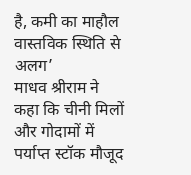है, कमी का माहौल वास्तविक स्थिति से अलग’
माधव श्रीराम ने कहा कि चीनी मिलों और गोदामों में पर्याप्त स्टॉक मौजूद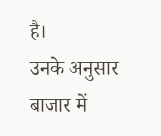है।
उनके अनुसार बाजार में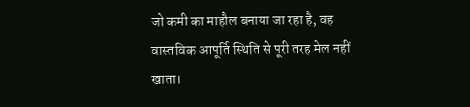जो कमी का माहौल बनाया जा रहा है, वह वास्तविक आपूर्ति स्थिति से पूरी तरह मेल नहीं खाता।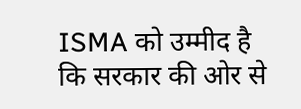ISMA को उम्मीद है कि सरकार की ओर से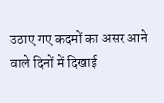उठाए गए कदमों का असर आने वाले दिनों में दिखाई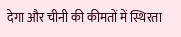देगा और चीनी की कीमतों में स्थिरता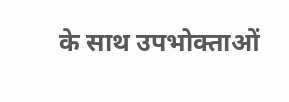के साथ उपभोक्ताओं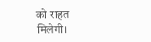को राहत मिलेगी।